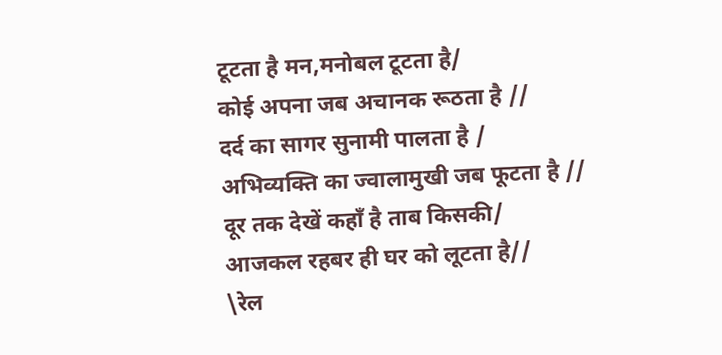टूटता है मन,मनोबल टूटता है/
कोई अपना जब अचानक रूठता है //
दर्द का सागर सुनामी पालता है /
अभिव्यक्ति का ज्वालामुखी जब फूटता है //
दूर तक देखें कहाँ है ताब किसकी/
आजकल रहबर ही घर को लूटता है//
\रेल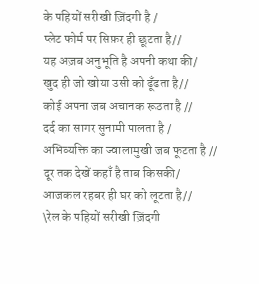के पहियों सरीखी ज़िंदगी है /
प्लेट फोर्म पर सिफ़र ही छूटता है//
यह अज़ब अनुभूति है अपनी कथा की/
खुद ही जो खोया उसी को ढूँढता है//
कोई अपना जब अचानक रूठता है //
दर्द का सागर सुनामी पालता है /
अभिव्यक्ति का ज्वालामुखी जब फूटता है //
दूर तक देखें कहाँ है ताब किसकी/
आजकल रहबर ही घर को लूटता है//
\रेल के पहियों सरीखी ज़िंदगी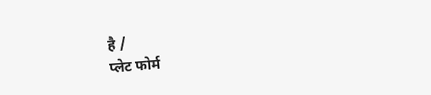है /
प्लेट फोर्म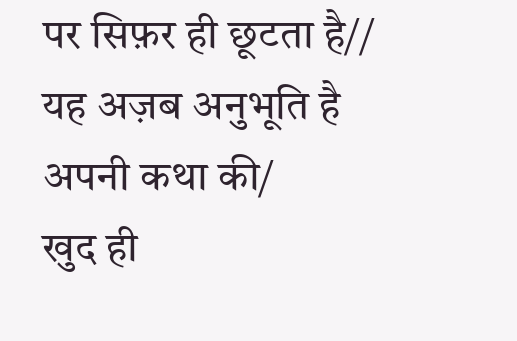पर सिफ़र ही छूटता है//
यह अज़ब अनुभूति है अपनी कथा की/
खुद ही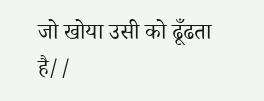जो खोया उसी को ढूँढता है//